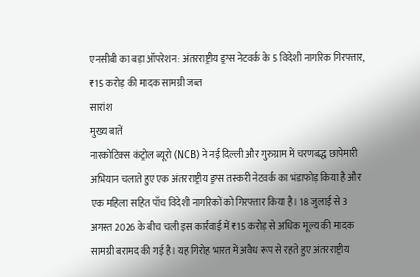एनसीबी का बड़ा ऑपरेशन: अंतरराष्ट्रीय ड्रग्स नेटवर्क के 5 विदेशी नागरिक गिरफ्तार, ₹15 करोड़ की मादक सामग्री जब्त
सारांश
मुख्य बातें
नारकोटिक्स कंट्रोल ब्यूरो (NCB) ने नई दिल्ली और गुरुग्राम में चरणबद्ध छापेमारी अभियान चलाते हुए एक अंतरराष्ट्रीय ड्रग्स तस्करी नेटवर्क का भंडाफोड़ किया है और एक महिला सहित पाँच विदेशी नागरिकों को गिरफ्तार किया है। 18 जुलाई से 3 अगस्त 2026 के बीच चली इस कार्रवाई में ₹15 करोड़ से अधिक मूल्य की मादक सामग्री बरामद की गई है। यह गिरोह भारत में अवैध रूप से रहते हुए अंतरराष्ट्रीय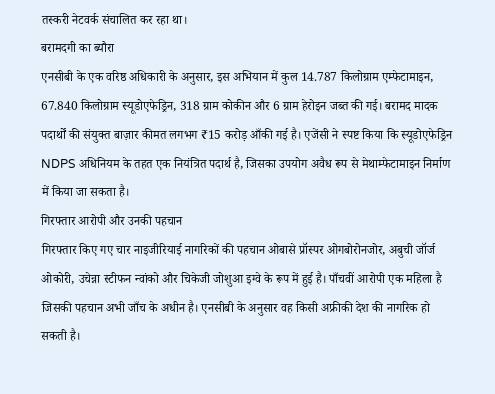तस्करी नेटवर्क संचालित कर रहा था।
बरामदगी का ब्यौरा
एनसीबी के एक वरिष्ठ अधिकारी के अनुसार, इस अभियान में कुल 14.787 किलोग्राम एम्फेटामाइन, 67.840 किलोग्राम स्यूडोएफेड्रिन, 318 ग्राम कोकीन और 6 ग्राम हेरोइन जब्त की गई। बरामद मादक पदार्थों की संयुक्त बाज़ार कीमत लगभग ₹15 करोड़ आँकी गई है। एजेंसी ने स्पष्ट किया कि स्यूडोएफेड्रिन NDPS अधिनियम के तहत एक नियंत्रित पदार्थ है, जिसका उपयोग अवैध रूप से मेथाम्फेटामाइन निर्माण में किया जा सकता है।
गिरफ्तार आरोपी और उनकी पहचान
गिरफ्तार किए गए चार नाइजीरियाई नागरिकों की पहचान ओबासे प्रॉस्पर ओगबोरोनजोर, अबुची जॉर्ज ओकोरी, उचेन्ना स्टीफन न्वांको और चिकेजी जोशुआ इग्वे के रूप में हुई है। पाँचवीं आरोपी एक महिला है जिसकी पहचान अभी जाँच के अधीन है। एनसीबी के अनुसार वह किसी अफ्रीकी देश की नागरिक हो सकती है।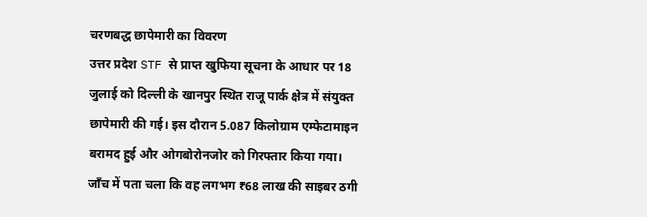चरणबद्ध छापेमारी का विवरण
उत्तर प्रदेश STF से प्राप्त खुफिया सूचना के आधार पर 18 जुलाई को दिल्ली के खानपुर स्थित राजू पार्क क्षेत्र में संयुक्त छापेमारी की गई। इस दौरान 5.087 किलोग्राम एम्फेटामाइन बरामद हुई और ओगबोरोनजोर को गिरफ्तार किया गया। जाँच में पता चला कि वह लगभग ₹68 लाख की साइबर ठगी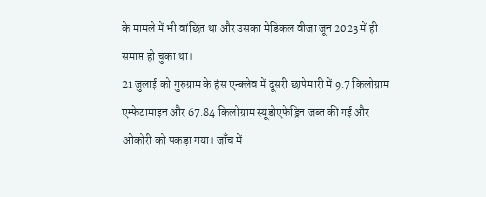के मामले में भी वांछित था और उसका मेडिकल वीजा जून 2023 में ही समाप्त हो चुका था।
21 जुलाई को गुरुग्राम के हंस एन्क्लेव में दूसरी छापेमारी में 9.7 किलोग्राम एम्फेटामाइन और 67.84 किलोग्राम स्यूडोएफेड्रिन जब्त की गई और ओकोरी को पकड़ा गया। जाँच में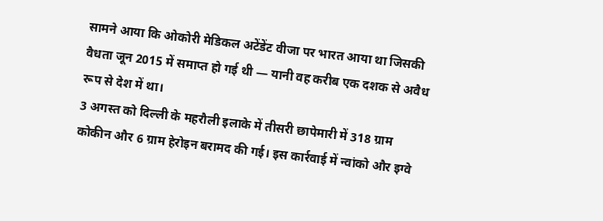सामने आया कि ओकोरी मेडिकल अटेंडेंट वीजा पर भारत आया था जिसकी वैधता जून 2015 में समाप्त हो गई थी — यानी वह करीब एक दशक से अवैध रूप से देश में था।
3 अगस्त को दिल्ली के महरौली इलाके में तीसरी छापेमारी में 318 ग्राम कोकीन और 6 ग्राम हेरोइन बरामद की गई। इस कार्रवाई में न्वांको और इग्वे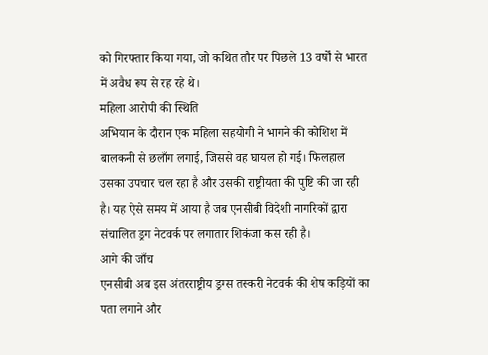को गिरफ्तार किया गया, जो कथित तौर पर पिछले 13 वर्षों से भारत में अवैध रूप से रह रहे थे।
महिला आरोपी की स्थिति
अभियान के दौरान एक महिला सहयोगी ने भागने की कोशिश में बालकनी से छलाँग लगाई, जिससे वह घायल हो गई। फिलहाल उसका उपचार चल रहा है और उसकी राष्ट्रीयता की पुष्टि की जा रही है। यह ऐसे समय में आया है जब एनसीबी विदेशी नागरिकों द्वारा संचालित ड्रग नेटवर्क पर लगातार शिकंजा कस रही है।
आगे की जाँच
एनसीबी अब इस अंतरराष्ट्रीय ड्रग्स तस्करी नेटवर्क की शेष कड़ियों का पता लगाने और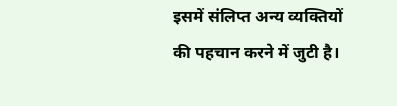इसमें संलिप्त अन्य व्यक्तियों की पहचान करने में जुटी है।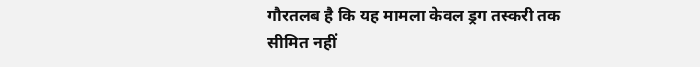गौरतलब है कि यह मामला केवल ड्रग तस्करी तक सीमित नहीं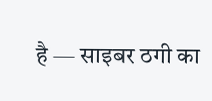है — साइबर ठगी का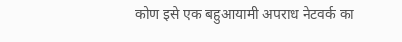कोण इसे एक बहुआयामी अपराध नेटवर्क का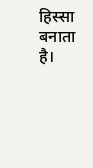हिस्सा बनाता है।